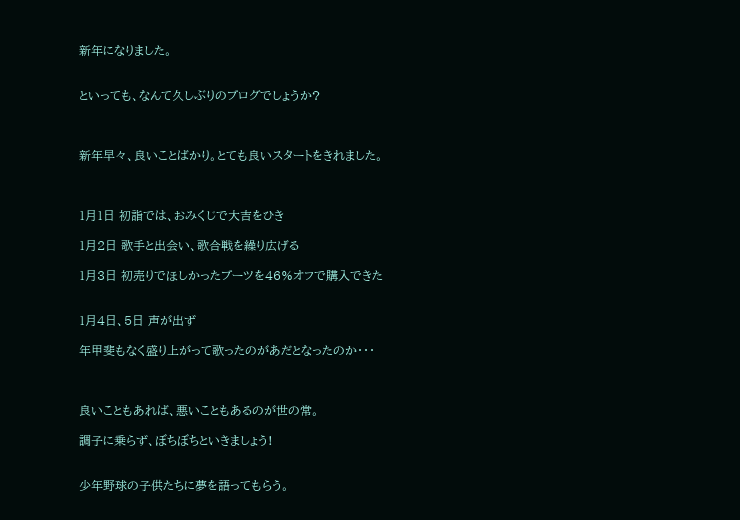新年になりました。


といっても、なんて久しぶりのブログでしょうか?



新年早々、良いことばかり。とても良いスタートをきれました。



1月1日 初詣では、おみくじで大吉をひき

1月2日 歌手と出会い、歌合戦を繰り広げる

1月3日 初売りでほしかったブーツを46%オフで購入できた


1月4日、5日 声が出ず

年甲斐もなく盛り上がって歌ったのがあだとなったのか・・・



良いこともあれば、悪いこともあるのが世の常。

調子に乗らず、ぼちぼちといきましょう!


少年野球の子供たちに夢を語ってもらう。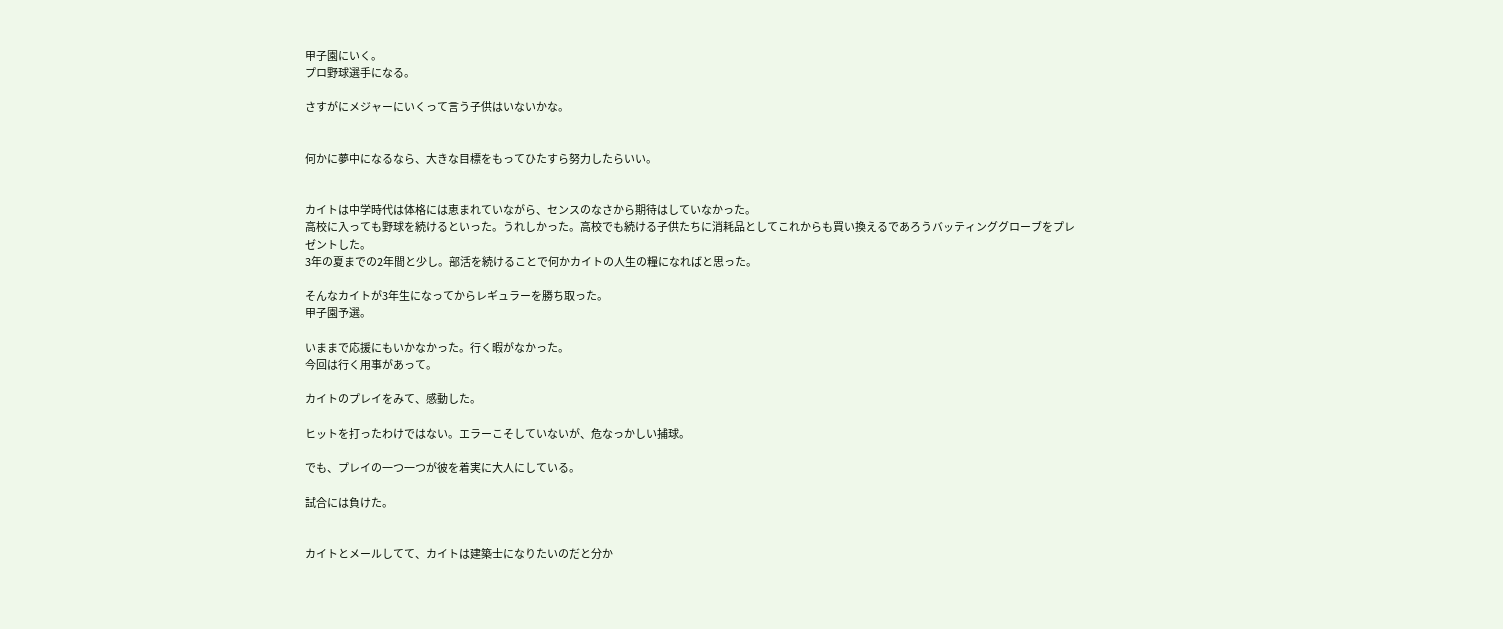甲子園にいく。
プロ野球選手になる。

さすがにメジャーにいくって言う子供はいないかな。


何かに夢中になるなら、大きな目標をもってひたすら努力したらいい。


カイトは中学時代は体格には恵まれていながら、センスのなさから期待はしていなかった。
高校に入っても野球を続けるといった。うれしかった。高校でも続ける子供たちに消耗品としてこれからも買い換えるであろうバッティンググローブをプレゼントした。
3年の夏までの2年間と少し。部活を続けることで何かカイトの人生の糧になればと思った。

そんなカイトが3年生になってからレギュラーを勝ち取った。
甲子園予選。

いままで応援にもいかなかった。行く暇がなかった。
今回は行く用事があって。

カイトのプレイをみて、感動した。

ヒットを打ったわけではない。エラーこそしていないが、危なっかしい捕球。

でも、プレイの一つ一つが彼を着実に大人にしている。

試合には負けた。


カイトとメールしてて、カイトは建築士になりたいのだと分か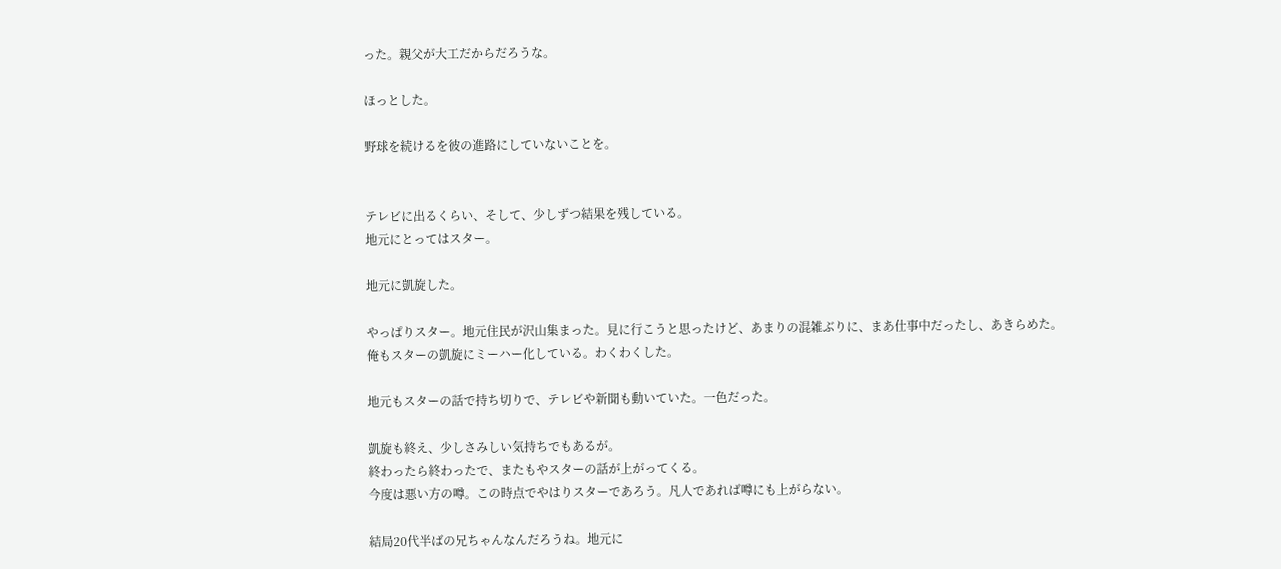った。親父が大工だからだろうな。

ほっとした。

野球を続けるを彼の進路にしていないことを。


テレビに出るくらい、そして、少しずつ結果を残している。
地元にとってはスター。

地元に凱旋した。

やっぱりスター。地元住民が沢山集まった。見に行こうと思ったけど、あまりの混雑ぶりに、まあ仕事中だったし、あきらめた。
俺もスターの凱旋にミーハー化している。わくわくした。

地元もスターの話で持ち切りで、テレビや新聞も動いていた。一色だった。

凱旋も終え、少しさみしい気持ちでもあるが。
終わったら終わったで、またもやスターの話が上がってくる。
今度は悪い方の噂。この時点でやはりスターであろう。凡人であれば噂にも上がらない。

結局20代半ばの兄ちゃんなんだろうね。地元に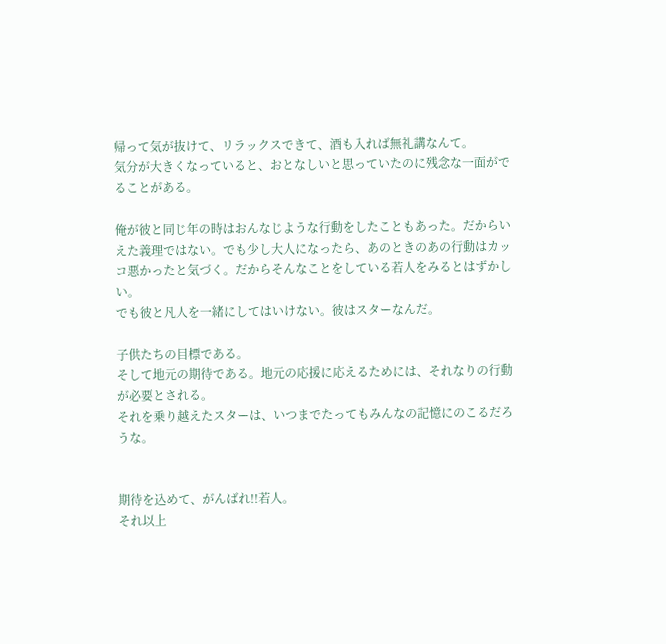帰って気が抜けて、リラックスできて、酒も入れば無礼講なんて。
気分が大きくなっていると、おとなしいと思っていたのに残念な一面がでることがある。

俺が彼と同じ年の時はおんなじような行動をしたこともあった。だからいえた義理ではない。でも少し大人になったら、あのときのあの行動はカッコ悪かったと気づく。だからそんなことをしている若人をみるとはずかしい。
でも彼と凡人を一緒にしてはいけない。彼はスターなんだ。

子供たちの目標である。
そして地元の期待である。地元の応援に応えるためには、それなりの行動が必要とされる。
それを乗り越えたスターは、いつまでたってもみんなの記憶にのこるだろうな。


期待を込めて、がんばれ!!若人。
それ以上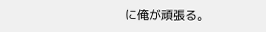に俺が頑張る。